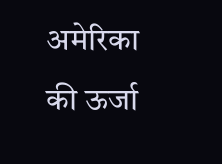अमेरिका की ऊर्जा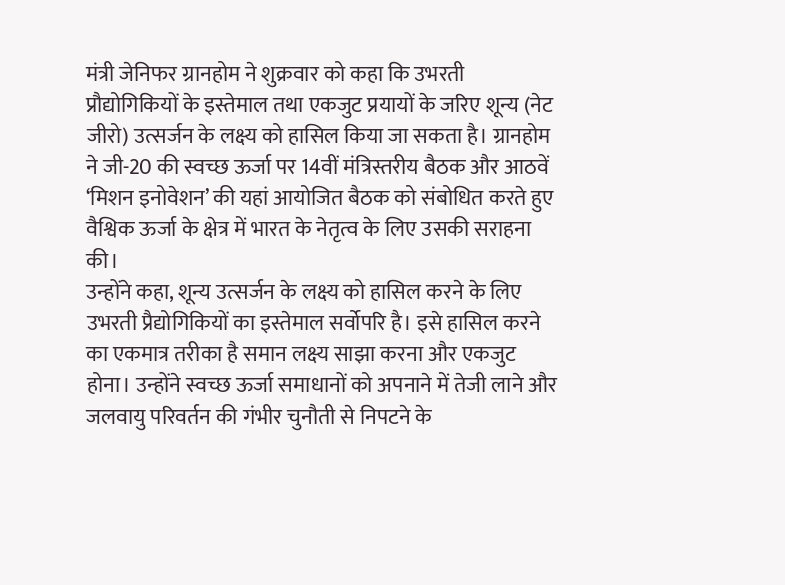मंत्री जेनिफर ग्रानहोम ने शुक्रवार को कहा कि उभरती प्रौद्योगिकियों के इस्तेमाल तथा एकजुट प्रयायों के जरिए शून्य (नेट जीरो) उत्सर्जन के लक्ष्य को हासिल किया जा सकता है। ग्रानहोम ने जी-20 की स्वच्छ ऊर्जा पर 14वीं मंत्रिस्तरीय बैठक और आठवें ‘मिशन इनोवेशन’ की यहां आयोजित बैठक को संबोधित करते हुए वैश्विक ऊर्जा के क्षेत्र में भारत के नेतृत्व के लिए उसकी सराहना की।
उन्होंने कहा, शून्य उत्सर्जन के लक्ष्य को हासिल करने के लिए उभरती प्रैद्योगिकियों का इस्तेमाल सर्वोपरि है। इसे हासिल करने का एकमात्र तरीका है समान लक्ष्य साझा करना और एकजुट होना। उन्होंने स्वच्छ ऊर्जा समाधानों को अपनाने में तेजी लाने और जलवायु परिवर्तन की गंभीर चुनौती से निपटने के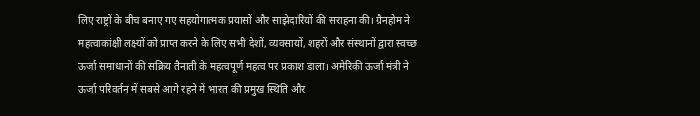लिए राष्ट्रों के बीच बनाए गए सहयोगात्मक प्रयासों और साझेदारियों की सराहना की। ग्रैनहोम ने महत्वाकांक्षी लक्ष्यों को प्राप्त करने के लिए सभी देशों, व्यवसायों, शहरों और संस्थानों द्वारा स्वच्छ ऊर्जा समाधानों की सक्रिय तैनाती के महत्वपूर्ण महत्व पर प्रकाश डाला। अमेरिकी ऊर्जा मंत्री ने ऊर्जा परिवर्तन में सबसे आगे रहने में भारत की प्रमुख स्थिति और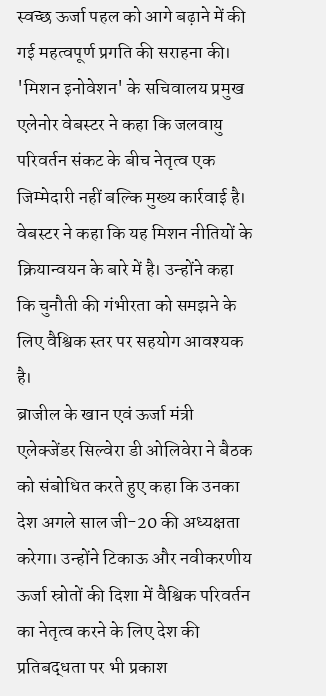स्वच्छ ऊर्जा पहल को आगे बढ़ाने में की गई महत्वपूर्ण प्रगति की सराहना की।
'मिशन इनोवेशन' के सचिवालय प्रमुख एलेनोर वेबस्टर ने कहा कि जलवायु परिवर्तन संकट के बीच नेतृत्व एक जिम्मेदारी नहीं बल्कि मुख्य कार्रवाई है। वेबस्टर ने कहा कि यह मिशन नीतियों के क्रियान्वयन के बारे में है। उन्होंने कहा कि चुनौती की गंभीरता को समझने के लिए वैश्विक स्तर पर सहयोग आवश्यक है।
ब्राजील के खान एवं ऊर्जा मंत्री एलेक्जेंडर सिल्वेरा डी ओलिवेरा ने बैठक को संबोधित करते हुए कहा कि उनका देश अगले साल जी-20 की अध्यक्षता करेगा। उन्होंने टिकाऊ और नवीकरणीय ऊर्जा स्रोतों की दिशा में वैश्विक परिवर्तन का नेतृत्व करने के लिए देश की प्रतिबद्धता पर भी प्रकाश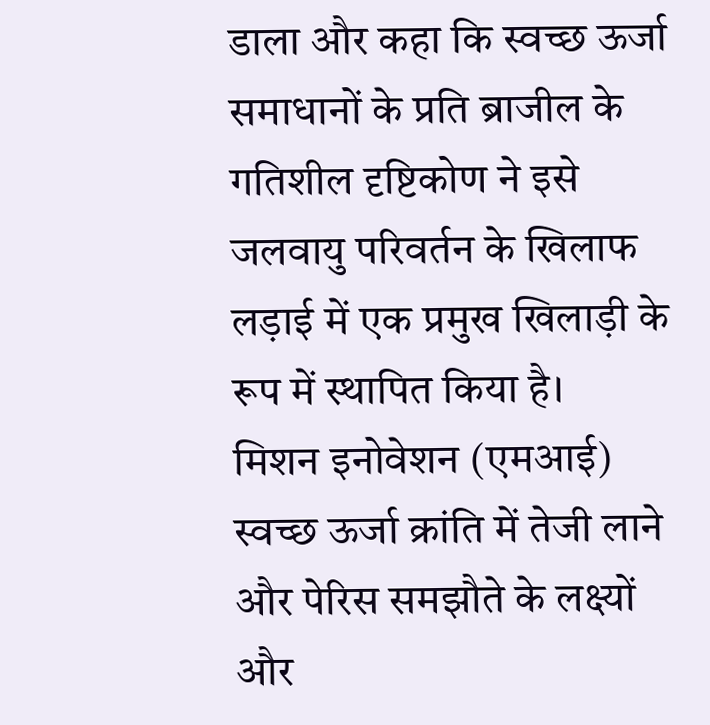डाला और कहा कि स्वच्छ ऊर्जा समाधानों के प्रति ब्राजील के गतिशील दृष्टिकोण ने इसे जलवायु परिवर्तन के खिलाफ लड़ाई में एक प्रमुख खिलाड़ी के रूप में स्थापित किया है।
मिशन इनोवेशन (एमआई) स्वच्छ ऊर्जा क्रांति में तेजी लाने और पेरिस समझौते के लक्ष्यों और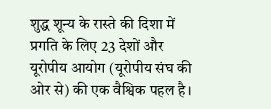शुद्ध शून्य के रास्ते की दिशा में प्रगति के लिए 23 देशों और यूरोपीय आयोग (यूरोपीय संघ की ओर से) की एक वैश्विक पहल है।